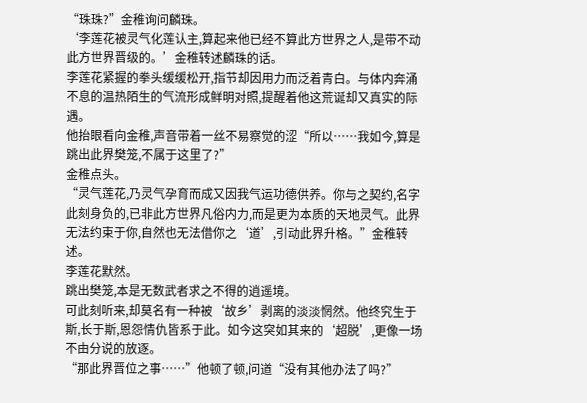“珠珠?”金稚询问麟珠。
‘李莲花被灵气化莲认主,算起来他已经不算此方世界之人,是带不动此方世界晋级的。’金稚转述麟珠的话。
李莲花紧握的拳头缓缓松开,指节却因用力而泛着青白。与体内奔涌不息的温热陌生的气流形成鲜明对照,提醒着他这荒诞却又真实的际遇。
他抬眼看向金稚,声音带着一丝不易察觉的涩“所以……我如今,算是跳出此界樊笼,不属于这里了?”
金稚点头。
“灵气莲花,乃灵气孕育而成又因我气运功德供养。你与之契约,名字此刻身负的,已非此方世界凡俗内力,而是更为本质的天地灵气。此界无法约束于你,自然也无法借你之‘道’,引动此界升格。”金稚转述。
李莲花默然。
跳出樊笼,本是无数武者求之不得的逍遥境。
可此刻听来,却莫名有一种被‘故乡’剥离的淡淡惘然。他终究生于斯,长于斯,恩怨情仇皆系于此。如今这突如其来的‘超脱’,更像一场不由分说的放逐。
“那此界晋位之事……”他顿了顿,问道“没有其他办法了吗?”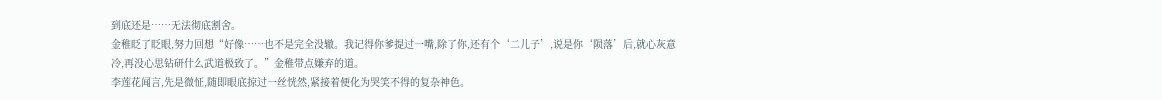到底还是……无法彻底割舍。
金稚眨了眨眼,努力回想“好像……也不是完全没辙。我记得你爹提过一嘴,除了你,还有个‘二儿子’,说是你‘陨落’后,就心灰意冷,再没心思钻研什么武道极致了。”金稚带点嫌弃的道。
李莲花闻言,先是微怔,随即眼底掠过一丝恍然,紧接着便化为哭笑不得的复杂神色。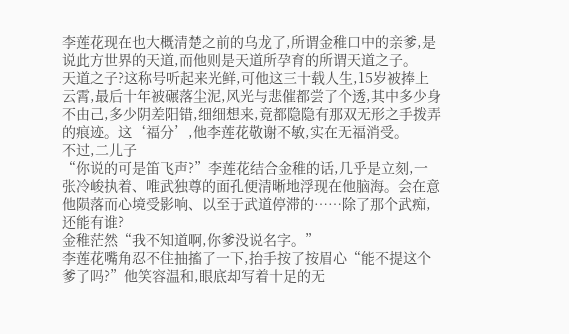李莲花现在也大概清楚之前的乌龙了,所谓金稚口中的亲爹,是说此方世界的天道,而他则是天道所孕育的所谓天道之子。
天道之子?这称号听起来光鲜,可他这三十载人生,15岁被捧上云霄,最后十年被碾落尘泥,风光与悲催都尝了个透,其中多少身不由己,多少阴差阳错,细细想来,竟都隐隐有那双无形之手拨弄的痕迹。这‘福分’,他李莲花敬谢不敏,实在无福消受。
不过,二儿子
“你说的可是笛飞声?”李莲花结合金稚的话,几乎是立刻,一张冷峻执着、唯武独尊的面孔便清晰地浮现在他脑海。会在意他陨落而心境受影响、以至于武道停滞的……除了那个武痴,还能有谁?
金稚茫然“我不知道啊,你爹没说名字。”
李莲花嘴角忍不住抽搐了一下,抬手按了按眉心“能不提这个爹了吗?”他笑容温和,眼底却写着十足的无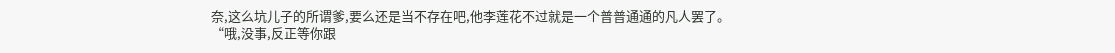奈,这么坑儿子的所谓爹,要么还是当不存在吧,他李莲花不过就是一个普普通通的凡人罢了。
“哦,没事,反正等你跟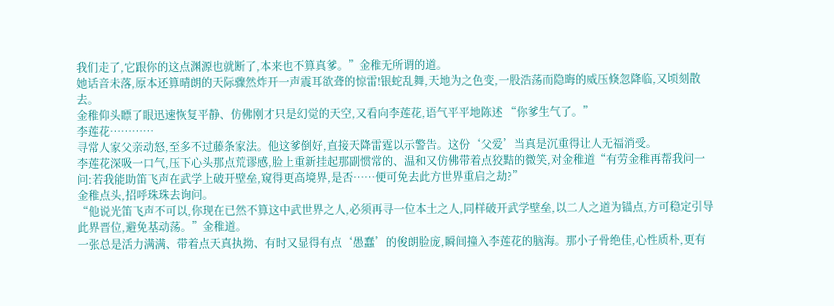我们走了,它跟你的这点渊源也就断了,本来也不算真爹。”金稚无所谓的道。
她话音未落,原本还算晴朗的天际骤然炸开一声震耳欲聋的惊雷!银蛇乱舞,天地为之色变,一股浩荡而隐晦的威压倏忽降临,又顷刻散去。
金稚仰头瞟了眼迅速恢复平静、仿佛刚才只是幻觉的天空,又看向李莲花,语气平平地陈述 “你爹生气了。”
李莲花…………
寻常人家父亲动怒,至多不过藤条家法。他这爹倒好,直接天降雷霆以示警告。这份‘父爱’当真是沉重得让人无福消受。
李莲花深吸一口气,压下心头那点荒谬感,脸上重新挂起那副惯常的、温和又仿佛带着点狡黠的微笑,对金稚道“有劳金稚再帮我问一问:若我能助笛飞声在武学上破开壁垒,窥得更高境界,是否……便可免去此方世界重启之劫?”
金稚点头,招呼珠珠去询问。
“他说光笛飞声不可以,你现在已然不算这中武世界之人,必须再寻一位本土之人,同样破开武学壁垒,以二人之道为锚点,方可稳定引导此界晋位,避免基动荡。”金稚道。
一张总是活力满满、带着点天真执拗、有时又显得有点‘愚蠢’的俊朗脸庞,瞬间撞入李莲花的脑海。那小子骨绝佳,心性质朴,更有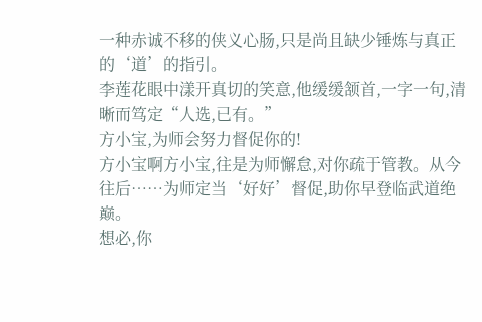一种赤诚不移的侠义心肠,只是尚且缺少锤炼与真正的‘道’的指引。
李莲花眼中漾开真切的笑意,他缓缓颔首,一字一句,清晰而笃定“人选,已有。”
方小宝,为师会努力督促你的!
方小宝啊方小宝,往是为师懈怠,对你疏于管教。从今往后……为师定当‘好好’督促,助你早登临武道绝巅。
想必,你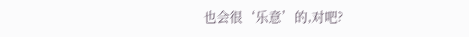也会很‘乐意’的,对吧?